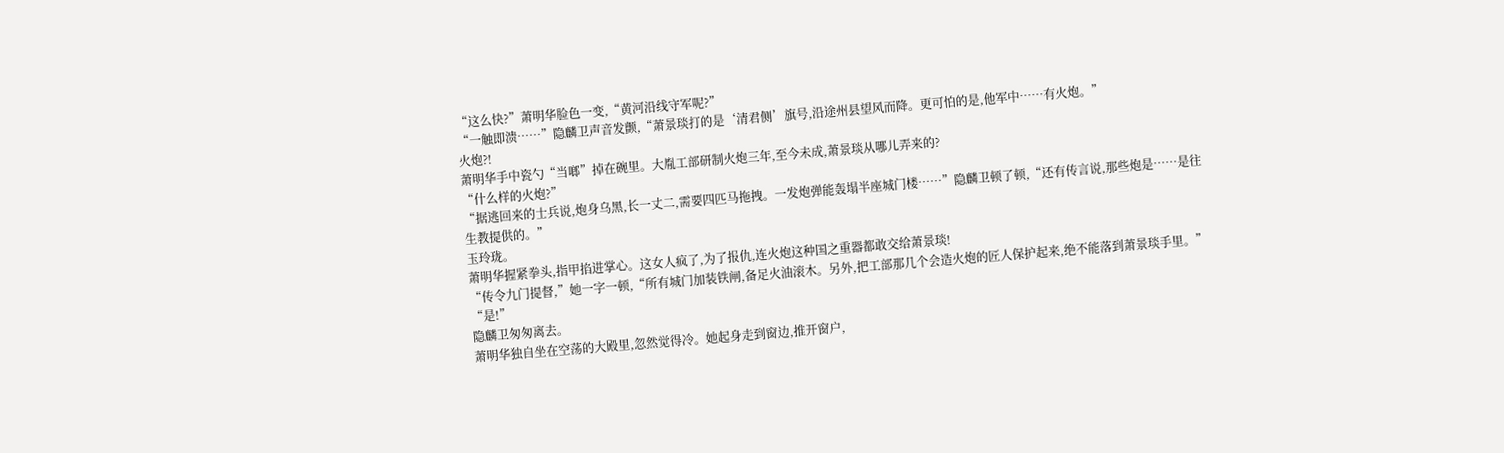“这么快?”萧明华脸色一变,“黄河沿线守军呢?”
“一触即溃……”隐麟卫声音发颤,“萧景琰打的是‘清君侧’旗号,沿途州县望风而降。更可怕的是,他军中……有火炮。”
火炮?!
萧明华手中瓷勺“当啷”掉在碗里。大胤工部研制火炮三年,至今未成,萧景琰从哪儿弄来的?
“什么样的火炮?”
“据逃回来的士兵说,炮身乌黑,长一丈二,需要四匹马拖拽。一发炮弹能轰塌半座城门楼……”隐麟卫顿了顿,“还有传言说,那些炮是……是往生教提供的。”
玉玲珑。
萧明华握紧拳头,指甲掐进掌心。这女人疯了,为了报仇,连火炮这种国之重器都敢交给萧景琰!
“传令九门提督,”她一字一顿,“所有城门加装铁闸,备足火油滚木。另外,把工部那几个会造火炮的匠人保护起来,绝不能落到萧景琰手里。”
“是!”
隐麟卫匆匆离去。
萧明华独自坐在空荡的大殿里,忽然觉得冷。她起身走到窗边,推开窗户,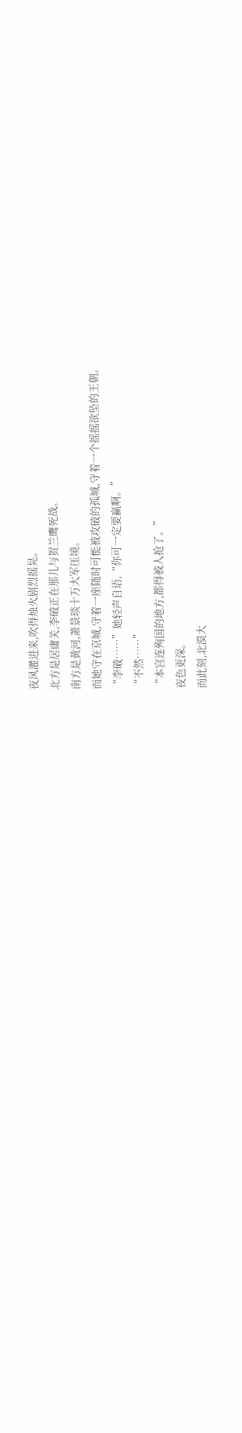夜风灌进来,吹得烛火剧烈摇晃。
北方是居庸关,李破正在那儿与贺兰鹰死战。
南方是黄河,萧景琰十万大军压境。
而她守在京城,守着一座随时可能被攻破的孤城,守着一个摇摇欲坠的王朝。
“李破……”她轻声自语,“你可一定要赢啊。”
“不然……”
“本宫连殉国的地方,都得被人抢了。”
夜色更深。
而此刻,北漠大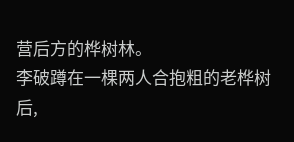营后方的桦树林。
李破蹲在一棵两人合抱粗的老桦树后,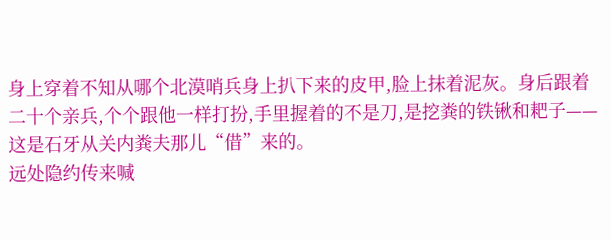身上穿着不知从哪个北漠哨兵身上扒下来的皮甲,脸上抹着泥灰。身后跟着二十个亲兵,个个跟他一样打扮,手里握着的不是刀,是挖粪的铁锹和耙子——这是石牙从关内粪夫那儿“借”来的。
远处隐约传来喊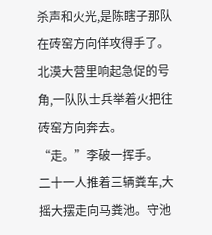杀声和火光,是陈瞎子那队在砖窑方向佯攻得手了。北漠大营里响起急促的号角,一队队士兵举着火把往砖窑方向奔去。
“走。”李破一挥手。
二十一人推着三辆粪车,大摇大摆走向马粪池。守池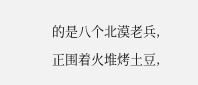的是八个北漠老兵,正围着火堆烤土豆,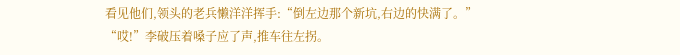看见他们,领头的老兵懒洋洋挥手:“倒左边那个新坑,右边的快满了。”
“哎!”李破压着嗓子应了声,推车往左拐。